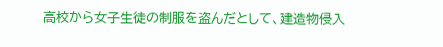高校から女子生徒の制服を盗んだとして、建造物侵入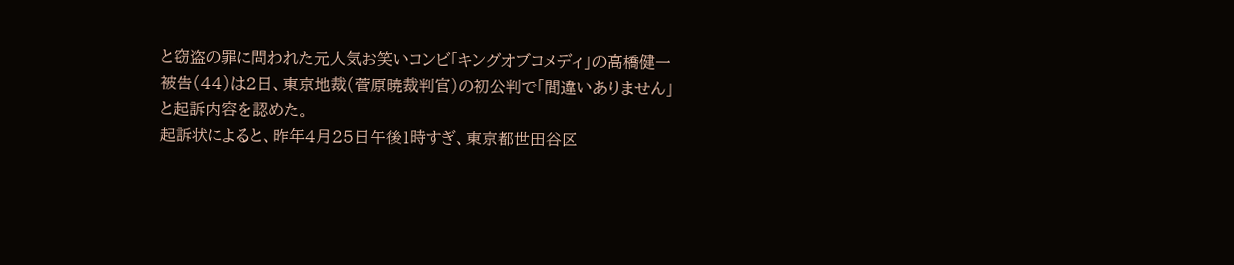と窃盗の罪に問われた元人気お笑いコンビ「キングオブコメディ」の高橋健一被告(44)は2日、東京地裁(菅原暁裁判官)の初公判で「間違いありません」と起訴内容を認めた。
起訴状によると、昨年4月25日午後1時すぎ、東京都世田谷区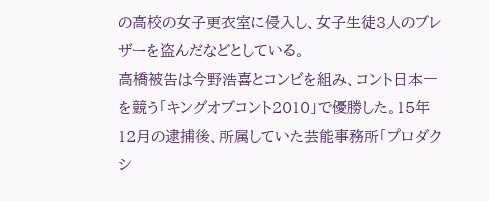の高校の女子更衣室に侵入し、女子生徒3人のブレザーを盗んだなどとしている。
高橋被告は今野浩喜とコンビを組み、コント日本一を競う「キングオブコント2010」で優勝した。15年12月の逮捕後、所属していた芸能事務所「プロダクシ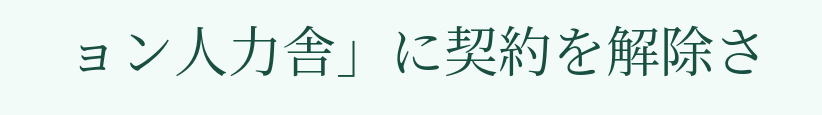ョン人力舎」に契約を解除さ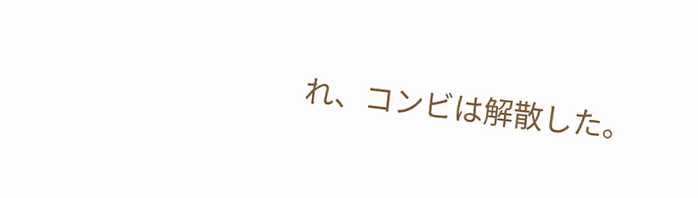れ、コンビは解散した。